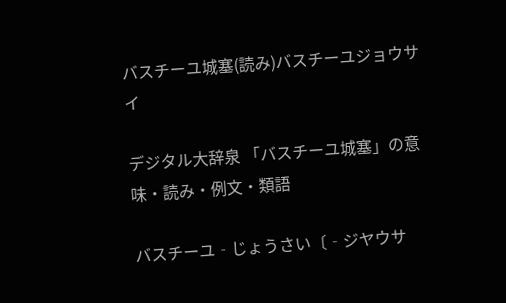バスチーユ城塞(読み)バスチーユジョウサイ

デジタル大辞泉 「バスチーユ城塞」の意味・読み・例文・類語

バスチーユ‐じょうさい〔‐ジヤウサ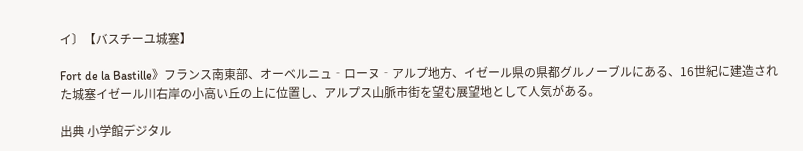イ〕【バスチーユ城塞】

Fort de la Bastille》フランス南東部、オーベルニュ‐ローヌ‐アルプ地方、イゼール県の県都グルノーブルにある、16世紀に建造された城塞イゼール川右岸の小高い丘の上に位置し、アルプス山脈市街を望む展望地として人気がある。

出典 小学館デジタル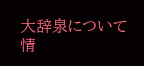大辞泉について 情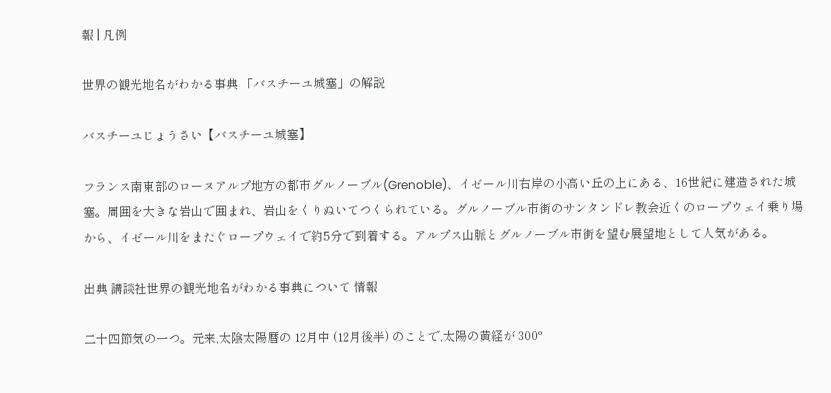報 | 凡例

世界の観光地名がわかる事典 「バスチーユ城塞」の解説

バスチーユじょうさい【バスチーユ城塞】

フランス南東部のローヌアルプ地方の都市グルノーブル(Grenoble)、イゼール川右岸の小高い丘の上にある、16世紀に建造された城塞。周囲を大きな岩山で囲まれ、岩山をくりぬいてつくられている。グルノーブル市街のサンタンドレ教会近くのロープウェイ乗り場から、イゼール川をまたぐロープウェイで約5分で到着する。アルプス山脈とグルノーブル市街を望む展望地として人気がある。

出典 講談社世界の観光地名がわかる事典について 情報

二十四節気の一つ。元来,太陰太陽暦の 12月中 (12月後半) のことで,太陽の黄経が 300°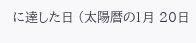に達した日 (太陽暦の1月 20日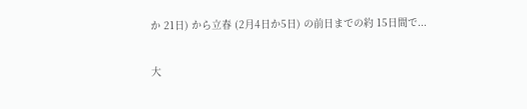か 21日) から立春 (2月4日か5日) の前日までの約 15日間で...

大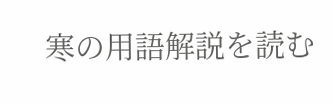寒の用語解説を読む